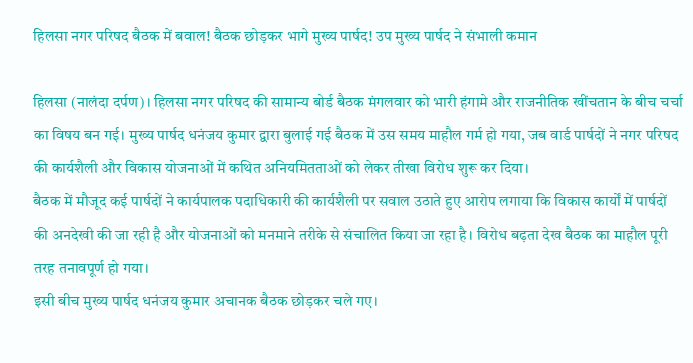हिलसा नगर परिषद बैठक में बवाल! बैठक छोड़कर भागे मुख्य पार्षद! उप मुख्य पार्षद ने संभाली कमान

हिलसा (नालंदा दर्पण)। हिलसा नगर परिषद की सामान्य बोर्ड बैठक मंगलवार को भारी हंगामे और राजनीतिक खींचतान के बीच चर्चा का विषय बन गई। मुख्य पार्षद धनंजय कुमार द्वारा बुलाई गई बैठक में उस समय माहौल गर्म हो गया, जब वार्ड पार्षदों ने नगर परिषद की कार्यशैली और विकास योजनाओं में कथित अनियमितताओं को लेकर तीखा विरोध शुरू कर दिया।
बैठक में मौजूद कई पार्षदों ने कार्यपालक पदाधिकारी की कार्यशैली पर सवाल उठाते हुए आरोप लगाया कि विकास कार्यों में पार्षदों की अनदेखी की जा रही है और योजनाओं को मनमाने तरीके से संचालित किया जा रहा है। विरोध बढ़ता देख बैठक का माहौल पूरी तरह तनावपूर्ण हो गया।
इसी बीच मुख्य पार्षद धनंजय कुमार अचानक बैठक छोड़कर चले गए।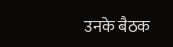उनके बैठक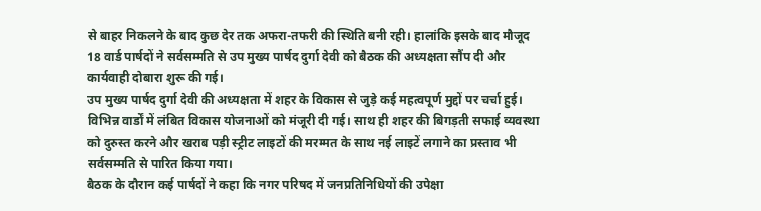से बाहर निकलने के बाद कुछ देर तक अफरा-तफरी की स्थिति बनी रही। हालांकि इसके बाद मौजूद 18 वार्ड पार्षदों ने सर्वसम्मति से उप मुख्य पार्षद दुर्गा देवी को बैठक की अध्यक्षता सौंप दी और कार्यवाही दोबारा शुरू की गई।
उप मुख्य पार्षद दुर्गा देवी की अध्यक्षता में शहर के विकास से जुड़े कई महत्वपूर्ण मुद्दों पर चर्चा हुई। विभिन्न वार्डों में लंबित विकास योजनाओं को मंजूरी दी गई। साथ ही शहर की बिगड़ती सफाई व्यवस्था को दुरुस्त करने और खराब पड़ी स्ट्रीट लाइटों की मरम्मत के साथ नई लाइटें लगाने का प्रस्ताव भी सर्वसम्मति से पारित किया गया।
बैठक के दौरान कई पार्षदों ने कहा कि नगर परिषद में जनप्रतिनिधियों की उपेक्षा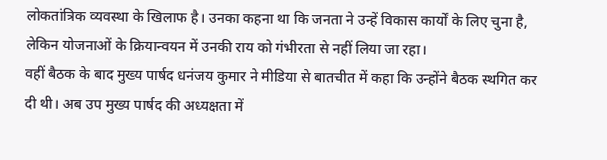लोकतांत्रिक व्यवस्था के खिलाफ है। उनका कहना था कि जनता ने उन्हें विकास कार्यों के लिए चुना है, लेकिन योजनाओं के क्रियान्वयन में उनकी राय को गंभीरता से नहीं लिया जा रहा।
वहीं बैठक के बाद मुख्य पार्षद धनंजय कुमार ने मीडिया से बातचीत में कहा कि उन्होंने बैठक स्थगित कर दी थी। अब उप मुख्य पार्षद की अध्यक्षता में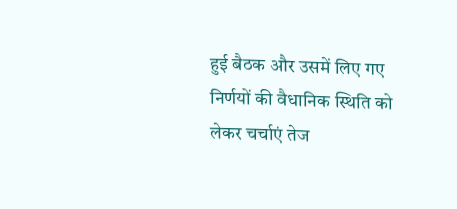हुई बैठक और उसमें लिए गए निर्णयों की वैधानिक स्थिति को लेकर चर्चाएं तेज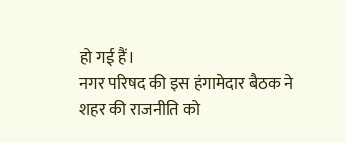हो गई हैं।
नगर परिषद की इस हंगामेदार बैठक ने शहर की राजनीति को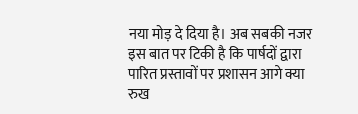नया मोड़ दे दिया है। अब सबकी नजर इस बात पर टिकी है कि पार्षदों द्वारा पारित प्रस्तावों पर प्रशासन आगे क्या रुख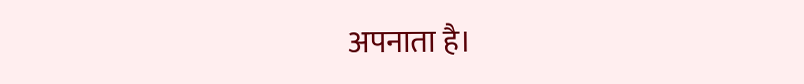अपनाता है।